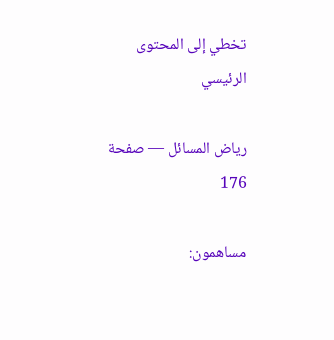تخطي إلى المحتوى الرئيسي

رياض المسائل — صفحة 176

مساهمون: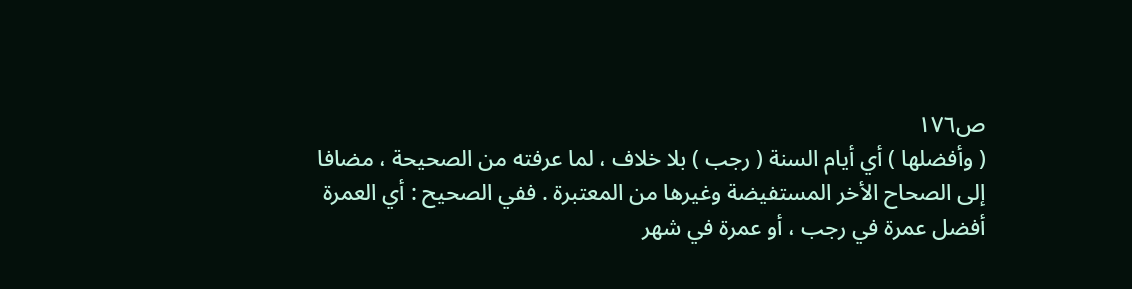ص١٧٦
( وأفضلها ) أي أيام السنة ( رجب ) بلا خلاف ، لما عرفته من الصحيحة ، مضافا إلى الصحاح الأخر المستفيضة وغيرها من المعتبرة . ففي الصحيح : أي العمرة أفضل عمرة في رجب ، أو عمرة في شهر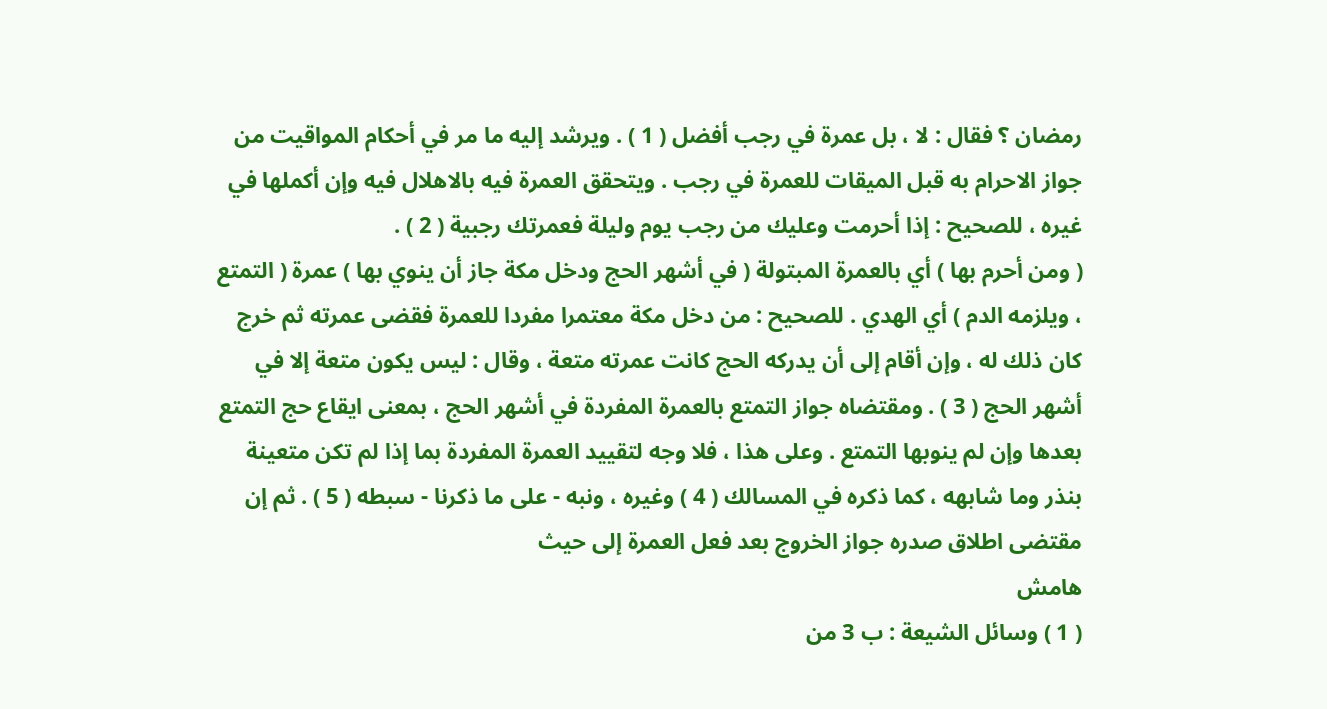رمضان ؟ فقال : لا ، بل عمرة في رجب أفضل ( 1 ) . ويرشد إليه ما مر في أحكام المواقيت من جواز الاحرام به قبل الميقات للعمرة في رجب . ويتحقق العمرة فيه بالاهلال فيه وإن أكملها في غيره ، للصحيح : إذا أحرمت وعليك من رجب يوم وليلة فعمرتك رجبية ( 2 ) .
( ومن أحرم بها ) أي بالعمرة المبتولة ( في أشهر الحج ودخل مكة جاز أن ينوي بها ) عمرة ( التمتع ، ويلزمه الدم ) أي الهدي . للصحيح : من دخل مكة معتمرا مفردا للعمرة فقضى عمرته ثم خرج كان ذلك له ، وإن أقام إلى أن يدركه الحج كانت عمرته متعة ، وقال : ليس يكون متعة إلا في أشهر الحج ( 3 ) . ومقتضاه جواز التمتع بالعمرة المفردة في أشهر الحج ، بمعنى ايقاع حج التمتع بعدها وإن لم ينوبها التمتع . وعلى هذا ، فلا وجه لتقييد العمرة المفردة بما إذا لم تكن متعينة بنذر وما شابهه ، كما ذكره في المسالك ( 4 ) وغيره ، ونبه - على ما ذكرنا - سبطه ( 5 ) . ثم إن مقتضى اطلاق صدره جواز الخروج بعد فعل العمرة إلى حيث
هامش
( 1 ) وسائل الشيعة : ب 3 من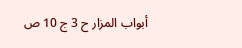أبواب المزار ح 3 ج 10 ص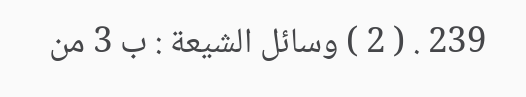239 . ( 2 ) وسائل الشيعة : ب 3 من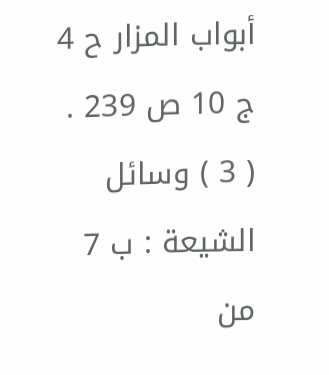أبواب المزار ح 4 ج 10 ص 239 . ( 3 ) وسائل الشيعة : ب 7 من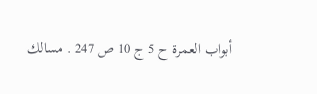أبواب العمرة ح 5 ج 10 ص 247 . مسالك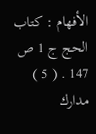الأفهام : كتاب الحج ج 1 ص 147 . ( 5 ) مدارك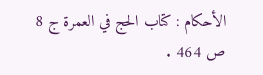الأحكام : كتاب الحج في العمرة ج 8 ص 464 .